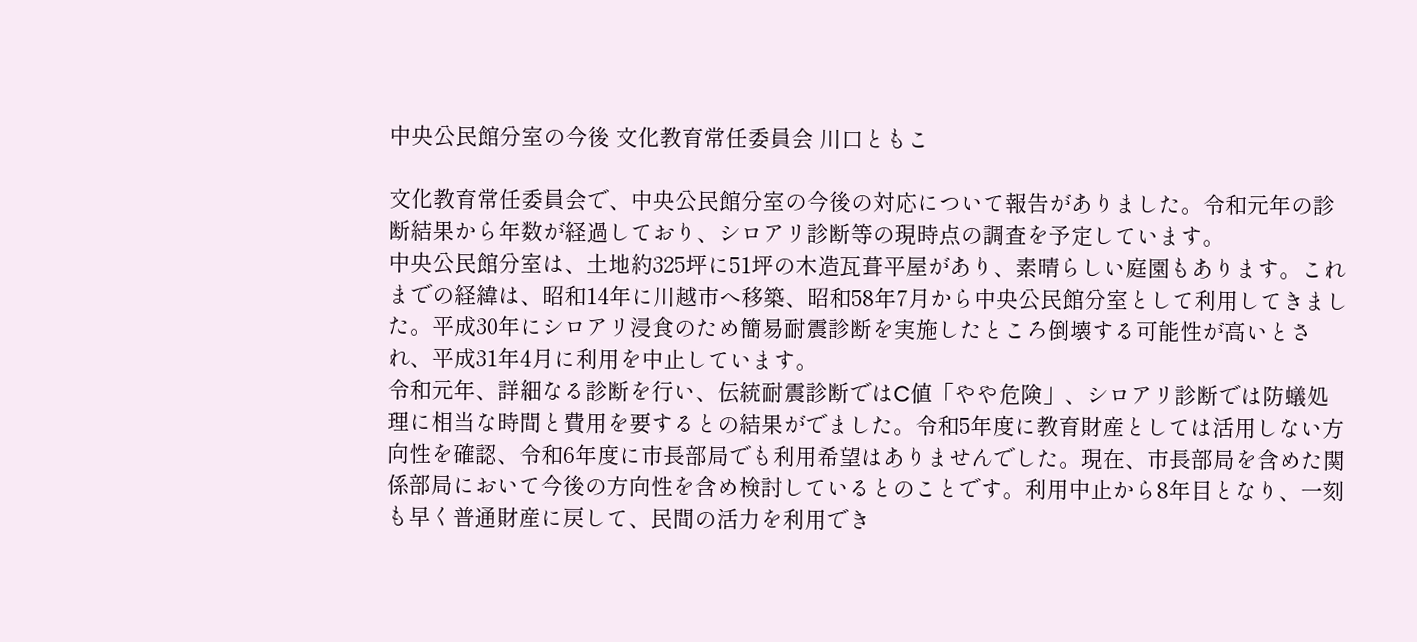中央公民館分室の今後 文化教育常任委員会 川口ともこ

文化教育常任委員会で、中央公民館分室の今後の対応について報告がありました。令和元年の診断結果から年数が経過しており、シロアリ診断等の現時点の調査を予定しています。
中央公民館分室は、土地約325坪に51坪の木造瓦葺平屋があり、素晴らしい庭園もあります。これまでの経緯は、昭和14年に川越市へ移築、昭和58年7月から中央公民館分室として利用してきました。平成30年にシロアリ浸食のため簡易耐震診断を実施したところ倒壊する可能性が高いとされ、平成31年4月に利用を中止しています。
令和元年、詳細なる診断を行い、伝統耐震診断ではC値「やや危険」、シロアリ診断では防蟻処理に相当な時間と費用を要するとの結果がでました。令和5年度に教育財産としては活用しない方向性を確認、令和6年度に市長部局でも利用希望はありませんでした。現在、市長部局を含めた関係部局において今後の方向性を含め検討しているとのことです。利用中止から8年目となり、一刻も早く普通財産に戻して、民間の活力を利用でき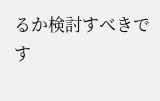るか検討すべきです